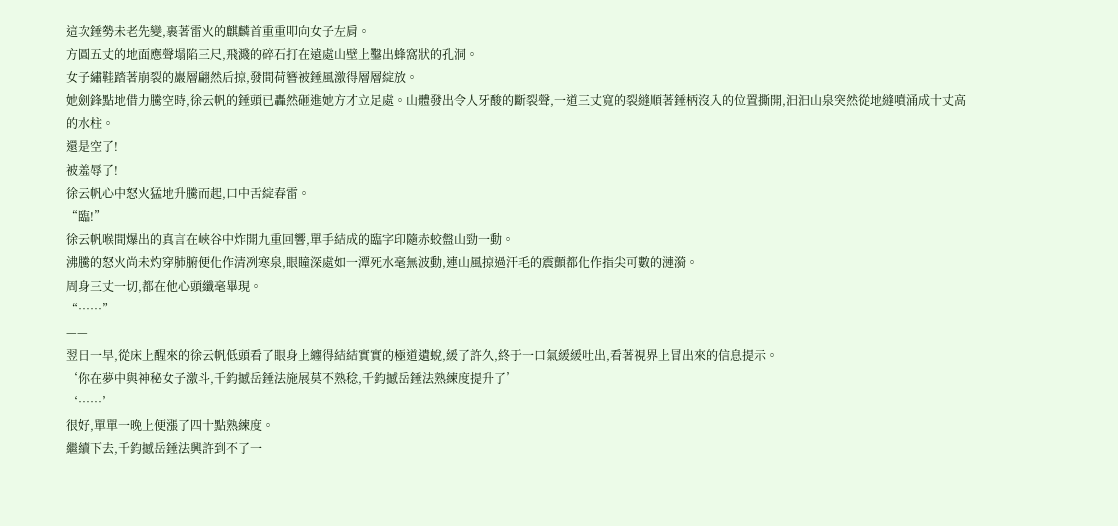這次錘勢未老先變,裹著雷火的麒麟首重重叩向女子左肩。
方圓五丈的地面應聲塌陷三尺,飛濺的碎石打在遠處山壁上鑿出蜂窩狀的孔洞。
女子繡鞋踏著崩裂的巖層翩然后掠,發間荷簪被錘風激得層層綻放。
她劍鋒點地借力騰空時,徐云帆的錘頭已轟然砸進她方才立足處。山體發出令人牙酸的斷裂聲,一道三丈寬的裂縫順著錘柄沒入的位置撕開,汩汩山泉突然從地縫噴涌成十丈高的水柱。
還是空了!
被羞辱了!
徐云帆心中怒火猛地升騰而起,口中舌綻春雷。
“臨!”
徐云帆喉間爆出的真言在峽谷中炸開九重回響,單手結成的臨字印隨赤蛟盤山勁一動。
沸騰的怒火尚未灼穿肺腑便化作清冽寒泉,眼瞳深處如一潭死水毫無波動,連山風掠過汗毛的震顫都化作指尖可數的漣漪。
周身三丈一切,都在他心頭纖毫畢現。
“……”
——
翌日一早,從床上醒來的徐云帆低頭看了眼身上纏得結結實實的極道遺蛻,緩了許久,終于一口氣緩緩吐出,看著視界上冒出來的信息提示。
‘你在夢中與神秘女子激斗,千鈞撼岳錘法施展莫不熟稔,千鈞撼岳錘法熟練度提升了’
‘……’
很好,單單一晚上便漲了四十點熟練度。
繼續下去,千鈞撼岳錘法興許到不了一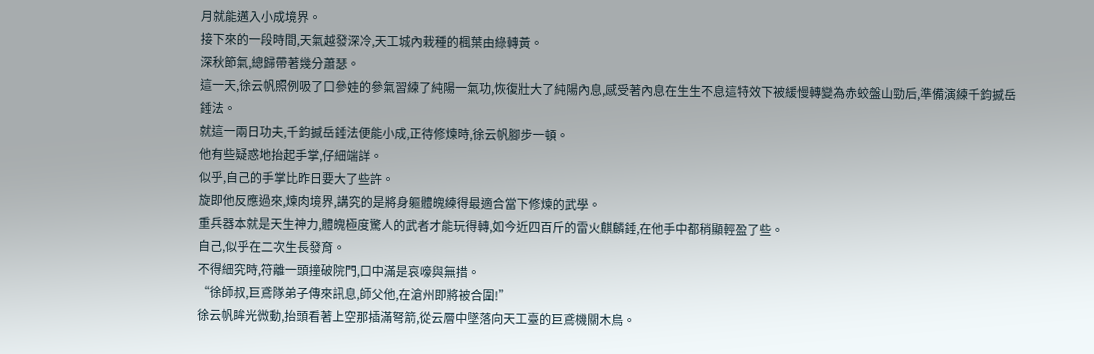月就能邁入小成境界。
接下來的一段時間,天氣越發深冷,天工城內栽種的楓葉由綠轉黃。
深秋節氣,總歸帶著幾分蕭瑟。
這一天,徐云帆照例吸了口參娃的參氣習練了純陽一氣功,恢復壯大了純陽內息,感受著內息在生生不息這特效下被緩慢轉變為赤蛟盤山勁后,準備演練千鈞撼岳錘法。
就這一兩日功夫,千鈞撼岳錘法便能小成,正待修煉時,徐云帆腳步一頓。
他有些疑惑地抬起手掌,仔細端詳。
似乎,自己的手掌比昨日要大了些許。
旋即他反應過來,煉肉境界,講究的是將身軀體魄練得最適合當下修煉的武學。
重兵器本就是天生神力,體魄極度驚人的武者才能玩得轉,如今近四百斤的雷火麒麟錘,在他手中都稍顯輕盈了些。
自己,似乎在二次生長發育。
不得細究時,符離一頭撞破院門,口中滿是哀嚎與無措。
“徐師叔,巨鳶隊弟子傳來訊息,師父他,在滄州即將被合圍!”
徐云帆眸光微動,抬頭看著上空那插滿弩箭,從云層中墜落向天工臺的巨鳶機關木鳥。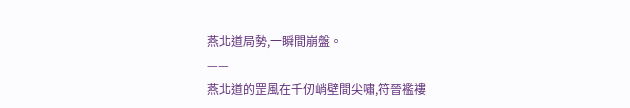燕北道局勢,一瞬間崩盤。
——
燕北道的罡風在千仞峭壁間尖嘯,符晉襤褸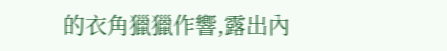的衣角獵獵作響,露出內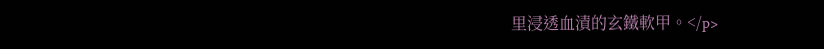里浸透血漬的玄鐵軟甲。</p>